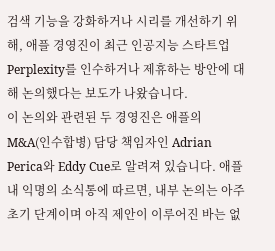검색 기능을 강화하거나 시리를 개선하기 위해, 애플 경영진이 최근 인공지능 스타트업 Perplexity를 인수하거나 제휴하는 방안에 대해 논의했다는 보도가 나왔습니다.
이 논의와 관련된 두 경영진은 애플의 M&A(인수합병) 담당 책임자인 Adrian Perica와 Eddy Cue로 알려져 있습니다. 애플 내 익명의 소식통에 따르면, 내부 논의는 아주 초기 단계이며 아직 제안이 이루어진 바는 없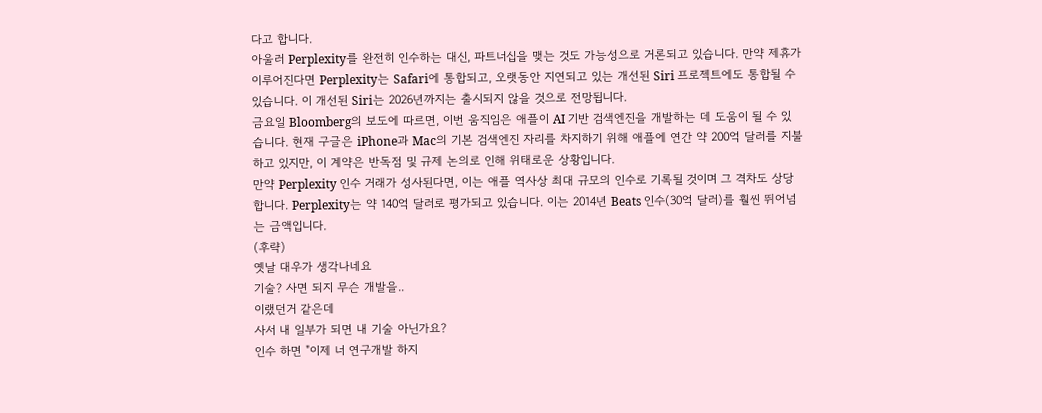다고 합니다.
아울러 Perplexity를 완전히 인수하는 대신, 파트너십을 맺는 것도 가능성으로 거론되고 있습니다. 만약 제휴가 이루어진다면 Perplexity는 Safari에 통합되고, 오랫동안 지연되고 있는 개선된 Siri 프로젝트에도 통합될 수 있습니다. 이 개선된 Siri는 2026년까지는 출시되지 않을 것으로 전망됩니다.
금요일 Bloomberg의 보도에 따르면, 이번 움직임은 애플이 AI 기반 검색엔진을 개발하는 데 도움이 될 수 있습니다. 현재 구글은 iPhone과 Mac의 기본 검색엔진 자리를 차지하기 위해 애플에 연간 약 200억 달러를 지불하고 있지만, 이 계약은 반독점 및 규제 논의로 인해 위태로운 상황입니다.
만약 Perplexity 인수 거래가 성사된다면, 이는 애플 역사상 최대 규모의 인수로 기록될 것이며 그 격차도 상당합니다. Perplexity는 약 140억 달러로 평가되고 있습니다. 이는 2014년 Beats 인수(30억 달러)를 훨씬 뛰어넘는 금액입니다.
(후략)
옛날 대우가 생각나네요
기술? 사면 되지 무슨 개발을..
이랬던거 같은데
사서 내 일부가 되면 내 기술 아닌가요?
인수 하면 "이제 너 연구개발 하지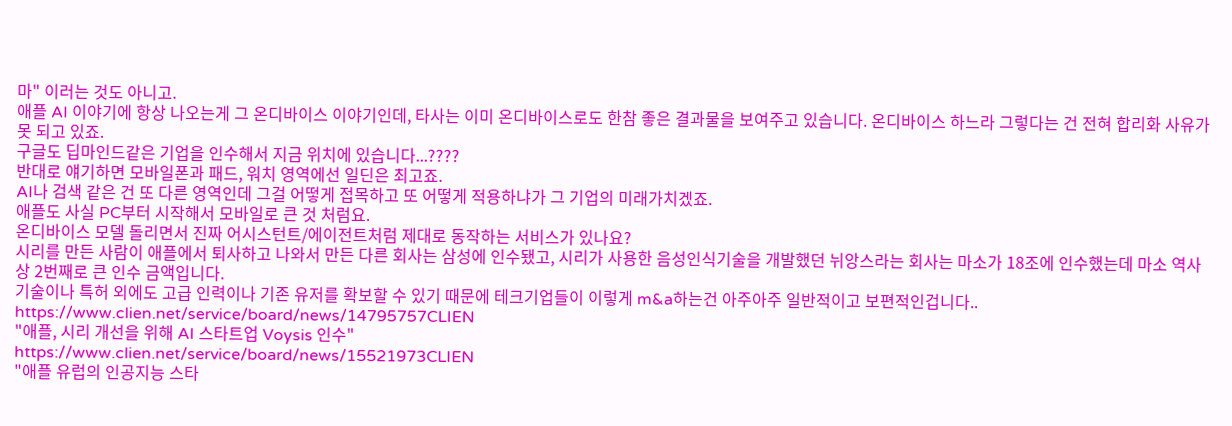마" 이러는 것도 아니고.
애플 AI 이야기에 항상 나오는게 그 온디바이스 이야기인데, 타사는 이미 온디바이스로도 한참 좋은 결과물을 보여주고 있습니다. 온디바이스 하느라 그렇다는 건 전혀 합리화 사유가 못 되고 있죠.
구글도 딥마인드같은 기업을 인수해서 지금 위치에 있습니다...????
반대로 얘기하면 모바일폰과 패드, 워치 영역에선 일딘은 최고죠.
AI나 검색 같은 건 또 다른 영역인데 그걸 어떻게 접목하고 또 어떻게 적용하냐가 그 기업의 미래가치겠죠.
애플도 사실 PC부터 시작해서 모바일로 큰 것 처럼요.
온디바이스 모델 돌리면서 진짜 어시스턴트/에이전트처럼 제대로 동작하는 서비스가 있나요?
시리를 만든 사람이 애플에서 퇴사하고 나와서 만든 다른 회사는 삼성에 인수됐고, 시리가 사용한 음성인식기술을 개발했던 뉘앙스라는 회사는 마소가 18조에 인수했는데 마소 역사상 2번째로 큰 인수 금액입니다.
기술이나 특허 외에도 고급 인력이나 기존 유저를 확보할 수 있기 때문에 테크기업들이 이렇게 m&a하는건 아주아주 일반적이고 보편적인겁니다..
https://www.clien.net/service/board/news/14795757CLIEN
"애플, 시리 개선을 위해 AI 스타트업 Voysis 인수"
https://www.clien.net/service/board/news/15521973CLIEN
"애플 유럽의 인공지능 스타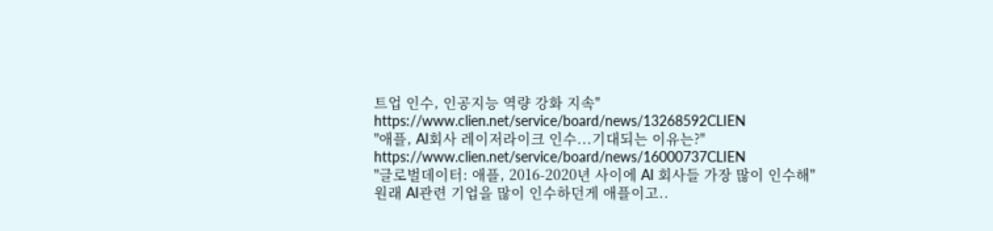트업 인수, 인공지능 역량 강화 지속"
https://www.clien.net/service/board/news/13268592CLIEN
"애플, AI회사 레이저라이크 인수...기대되는 이유는?"
https://www.clien.net/service/board/news/16000737CLIEN
"글로벌데이터: 애플, 2016-2020년 사이에 AI 회사들 가장 많이 인수해"
원래 AI관련 기업을 많이 인수하던게 애플이고..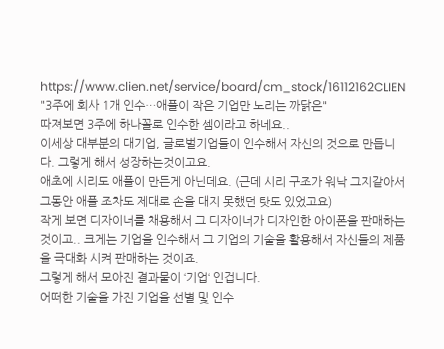https://www.clien.net/service/board/cm_stock/16112162CLIEN
"3주에 회사 1개 인수…애플이 작은 기업만 노리는 까닭은"
따져보면 3주에 하나꼴로 인수한 셈이라고 하네요..
이세상 대부분의 대기업, 글로벌기업들이 인수해서 자신의 것으로 만듭니다. 그렇게 해서 성장하는것이고요.
애초에 시리도 애플이 만든게 아닌데요. (근데 시리 구조가 워낙 그지같아서 그동안 애플 조차도 제대로 손을 대지 못했던 탓도 있었고요)
작게 보면 디자이너를 채용해서 그 디자이너가 디자인한 아이폰을 판매하는것이고.. 크게는 기업을 인수해서 그 기업의 기술을 활용해서 자신들의 제품을 극대화 시켜 판매하는 것이죠.
그렇게 해서 모아진 결과물이 ‘기업‘ 인겁니다.
어떠한 기술을 가진 기업을 선별 및 인수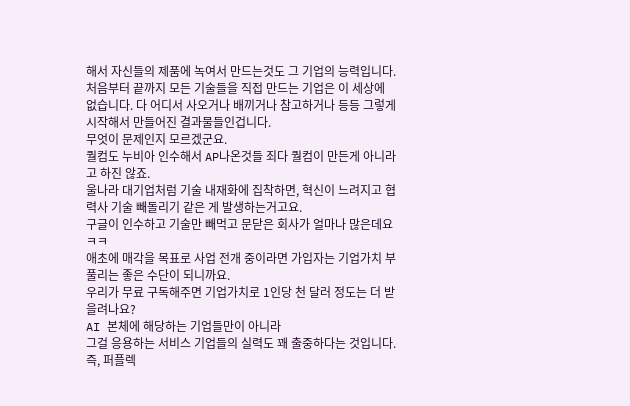해서 자신들의 제품에 녹여서 만드는것도 그 기업의 능력입니다.
처음부터 끝까지 모든 기술들을 직접 만드는 기업은 이 세상에 없습니다. 다 어디서 사오거나 배끼거나 참고하거나 등등 그렇게 시작해서 만들어진 결과물들인겁니다.
무엇이 문제인지 모르겠군요.
퀄컴도 누비아 인수해서 AP나온것들 죄다 퀄컴이 만든게 아니라고 하진 않죠.
울나라 대기업처럼 기술 내재화에 집착하면, 혁신이 느려지고 협력사 기술 빼돌리기 같은 게 발생하는거고요.
구글이 인수하고 기술만 빼먹고 문닫은 회사가 얼마나 많은데요 ㅋㅋ
애초에 매각을 목표로 사업 전개 중이라면 가입자는 기업가치 부풀리는 좋은 수단이 되니까요.
우리가 무료 구독해주면 기업가치로 1인당 천 달러 정도는 더 받을려나요?
AI 본체에 해당하는 기업들만이 아니라
그걸 응용하는 서비스 기업들의 실력도 꽤 출중하다는 것입니다.
즉, 퍼플렉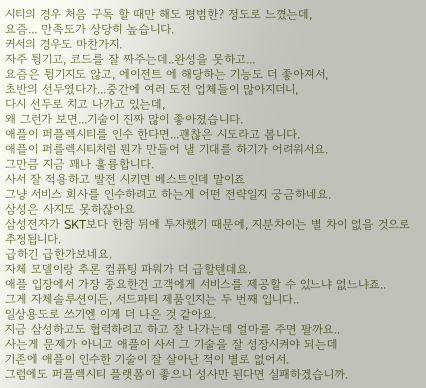시티의 경우 처음 구독 할 때만 해도 평범한? 정도로 느꼈는데,
요즘... 만족도가 상당히 높습니다.
커서의 경우도 마찬가지.
자주 튕기고, 코드를 잘 짜주는데..완성을 못하고...
요즘은 튕기지도 않고, 에이전트 에 해당하는 기능도 더 좋아져서,
초반의 선두였다가...중간에 여러 도전 업체들이 많아지더니,
다시 선두로 치고 나가고 있는데,
왜 그런가 보면...기술이 진짜 많이 좋아졌습니다.
애플이 퍼플렉시티를 인수 한다면...괜찮은 시도라고 봅니다.
애플이 퍼를렉시티처럼 뭔가 만들어 낼 기대를 하기가 어려워서요.
그만큼 지금 꽤나 훌륭합니다.
사서 잘 적용하고 발전 시키면 베스트인데 말이죠
그냥 서비스 회사를 인수하려고 하는게 어떤 전략일지 궁금하네요.
삼성은 사지도 못하잖아요
삼성전자가 SKT보다 한참 뒤에 투자했기 때문에, 지분차이는 별 차이 없을 것으로 추정됩니다.
급하긴 급한가보네요.
자체 모델이랑 추론 컴퓨팅 파워가 더 급할텐데요.
애플 입장에서 가장 중요한건 고객에게 서비스를 제공할 수 있느냐 없느냐죠..
그게 자체솔루션이든, 서드파티 제품인지는 두 번째 입니다..
일상용도로 쓰기엔 이게 더 나은 것 같아요.
지금 삼성하고도 협력하려고 하고 잘 나가는데 얼마를 주면 팔까요..
사는게 문제가 아니고 애플이 사서 그 기술을 잘 성장시켜야 되는데
기존에 애플이 인수한 기술이 잘 살아난 적이 별로 없어서.
그럼에도 퍼플렉시티 플랫폼이 좋으니 성사만 된다면 실패하겠습니까.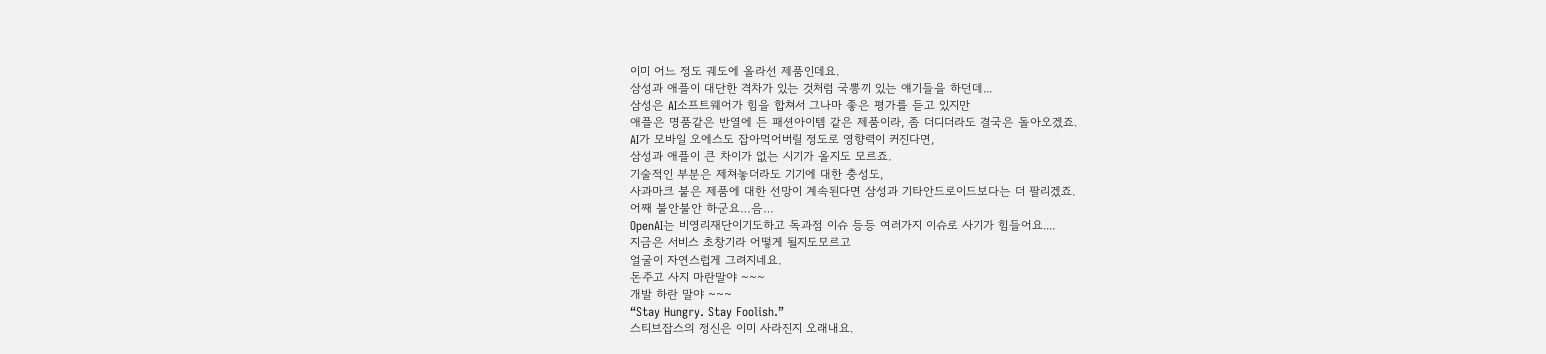이미 어느 정도 궤도에 올라선 제품인데요.
삼성과 애플이 대단한 격차가 있는 것처럼 국뽕끼 있는 얘기들을 하던데...
삼성은 AI소프트웨어가 힘을 합쳐서 그나마 좋은 평가를 듣고 있지만
애플은 명품같은 반열에 든 패션아이템 같은 제품이라, 좀 더디더라도 결국은 돌아오겠죠.
AI가 모바일 오에스도 잡아먹어버릴 정도로 영향력이 커진다면,
삼성과 애플이 큰 차이가 없는 시기가 올지도 모르죠.
기술적인 부분은 제쳐놓더라도 기기에 대한 충성도,
사과마크 붙은 제품에 대한 선망이 계속된다면 삼성과 기타안드로이드보다는 더 팔리겠죠.
어째 불안불안 하군요…음…
OpenAI는 비영리재단이기도하고 독과점 이슈 등등 여러가지 이슈로 사기가 힘들어요....
지금은 서비스 초창기라 어떻게 될지도모르고
얼굴이 자연스럽게 그려지네요.
돈주고 사지 마란말야 ~~~
개발 하란 말야 ~~~
“Stay Hungry. Stay Foolish.”
스티브잡스의 정신은 이미 사라진지 오래내요.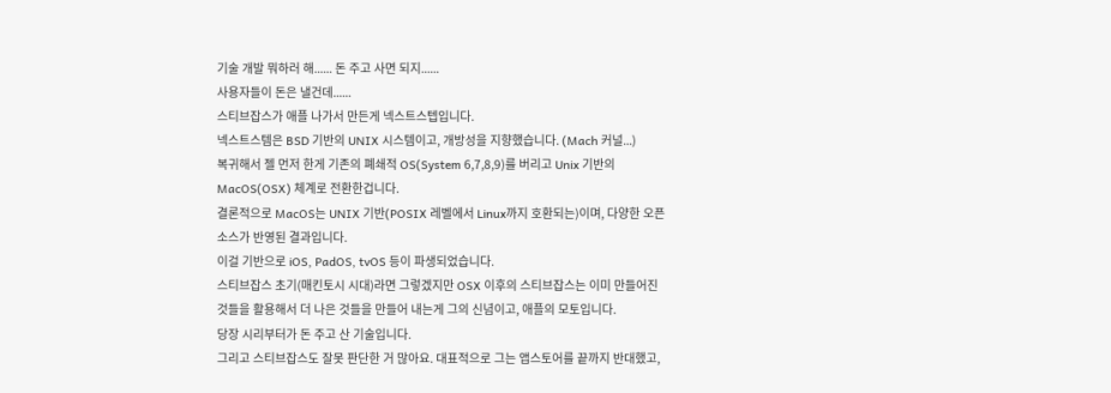기술 개발 뭐하러 해...... 돈 주고 사면 되지......
사용자들이 돈은 낼건데......
스티브잡스가 애플 나가서 만든게 넥스트스텝입니다.
넥스트스템은 BSD 기반의 UNIX 시스템이고, 개방성을 지향했습니다. (Mach 커널...)
복귀해서 젤 먼저 한게 기존의 폐쇄적 OS(System 6,7,8,9)를 버리고 Unix 기반의 MacOS(OSX) 체계로 전환한겁니다.
결론적으로 MacOS는 UNIX 기반(POSIX 레벨에서 Linux까지 호환되는)이며, 다양한 오픈소스가 반영된 결과입니다.
이걸 기반으로 iOS, PadOS, tvOS 등이 파생되었습니다.
스티브잡스 초기(매킨토시 시대)라면 그렇겠지만 OSX 이후의 스티브잡스는 이미 만들어진 것들을 활용해서 더 나은 것들을 만들어 내는게 그의 신념이고, 애플의 모토입니다.
당장 시리부터가 돈 주고 산 기술입니다.
그리고 스티브잡스도 잘못 판단한 거 많아요. 대표적으로 그는 앱스토어를 끝까지 반대했고,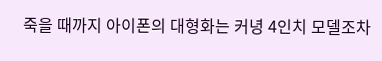죽을 때까지 아이폰의 대형화는 커녕 4인치 모델조차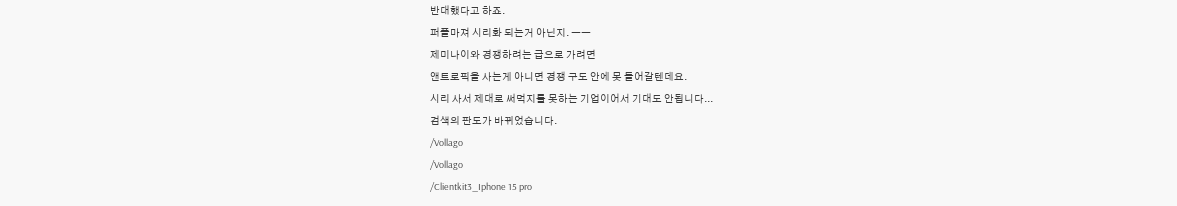반대했다고 하죠.
퍼플마져 시리화 되는거 아닌지. ㅡㅡ
제미나이와 경쟁하려는 급으로 가려면
앤트로픽을 사는게 아니면 경쟁 구도 안에 못 들어갈텐데요.
시리 사서 제대로 써먹지를 못하는 기업이어서 기대도 안됩니다...
검색의 판도가 바뀌었습니다.
/Vollago
/Vollago
/Clientkit3_Iphone 15 pro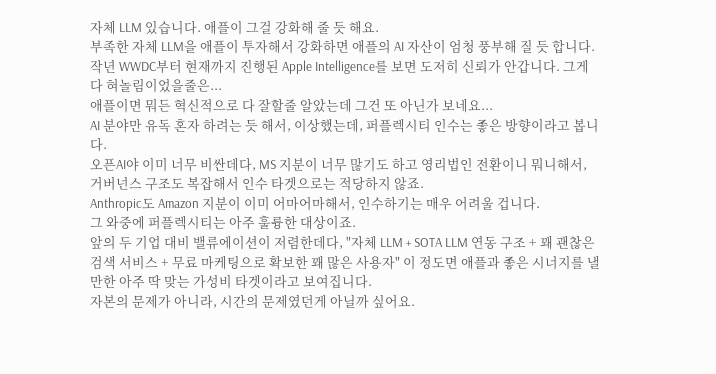자체 LLM 있습니다. 애플이 그걸 강화해 줄 듯 해요.
부족한 자체 LLM을 애플이 투자해서 강화하면 애플의 AI 자산이 엄청 풍부해 질 듯 합니다.
작년 WWDC부터 현재까지 진행된 Apple Intelligence를 보면 도저히 신뢰가 안갑니다. 그게 다 혀놀림이었을줄은...
애플이면 뭐든 혁신적으로 다 잘할줄 알았는데 그건 또 아닌가 보네요...
AI 분야만 유독 혼자 하려는 듯 해서, 이상했는데, 퍼플렉시티 인수는 좋은 방향이라고 봅니다.
오픈AI야 이미 너무 비싼데다, MS 지분이 너무 많기도 하고 영리법인 전환이니 뭐니해서, 거버넌스 구조도 복잡해서 인수 타겟으로는 적당하지 않죠.
Anthropic도 Amazon 지분이 이미 어마어마해서, 인수하기는 매우 어려울 겁니다.
그 와중에 퍼플렉시티는 아주 훌륭한 대상이죠.
앞의 두 기업 대비 밸류에이션이 저렴한데다, "자체 LLM + SOTA LLM 연동 구조 + 꽤 괜찮은 검색 서비스 + 무료 마케팅으로 확보한 꽤 많은 사용자" 이 정도면 애플과 좋은 시너지를 낼만한 아주 딱 맞는 가성비 타겟이라고 보여집니다.
자본의 문제가 아니라, 시간의 문제였던게 아닐까 싶어요.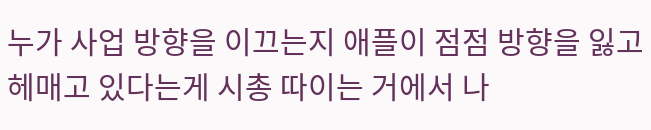누가 사업 방향을 이끄는지 애플이 점점 방향을 잃고 헤매고 있다는게 시총 따이는 거에서 나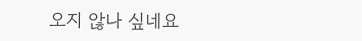오지 않나 싶네요